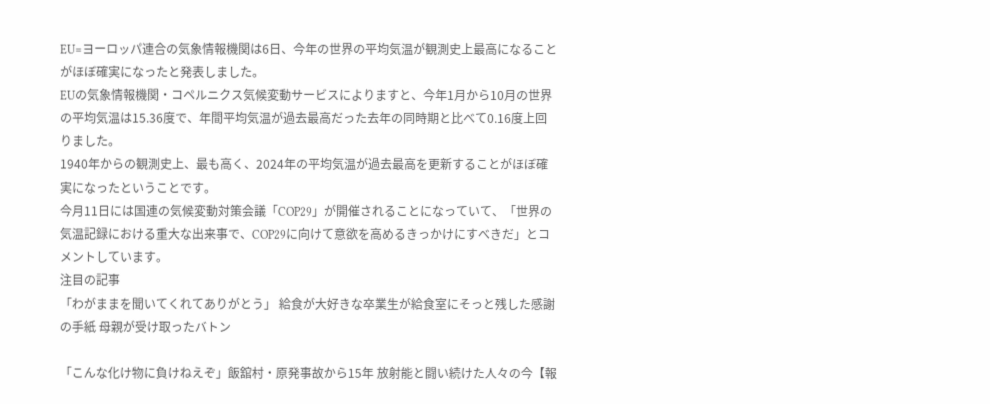EU=ヨーロッパ連合の気象情報機関は6日、今年の世界の平均気温が観測史上最高になることがほぼ確実になったと発表しました。
EUの気象情報機関・コペルニクス気候変動サービスによりますと、今年1月から10月の世界の平均気温は15.36度で、年間平均気温が過去最高だった去年の同時期と比べて0.16度上回りました。
1940年からの観測史上、最も高く、2024年の平均気温が過去最高を更新することがほぼ確実になったということです。
今月11日には国連の気候変動対策会議「COP29」が開催されることになっていて、「世界の気温記録における重大な出来事で、COP29に向けて意欲を高めるきっかけにすべきだ」とコメントしています。
注目の記事
「わがままを聞いてくれてありがとう」 給食が大好きな卒業生が給食室にそっと残した感謝の手紙 母親が受け取ったバトン

「こんな化け物に負けねえぞ」飯舘村・原発事故から15年 放射能と闘い続けた人々の今【報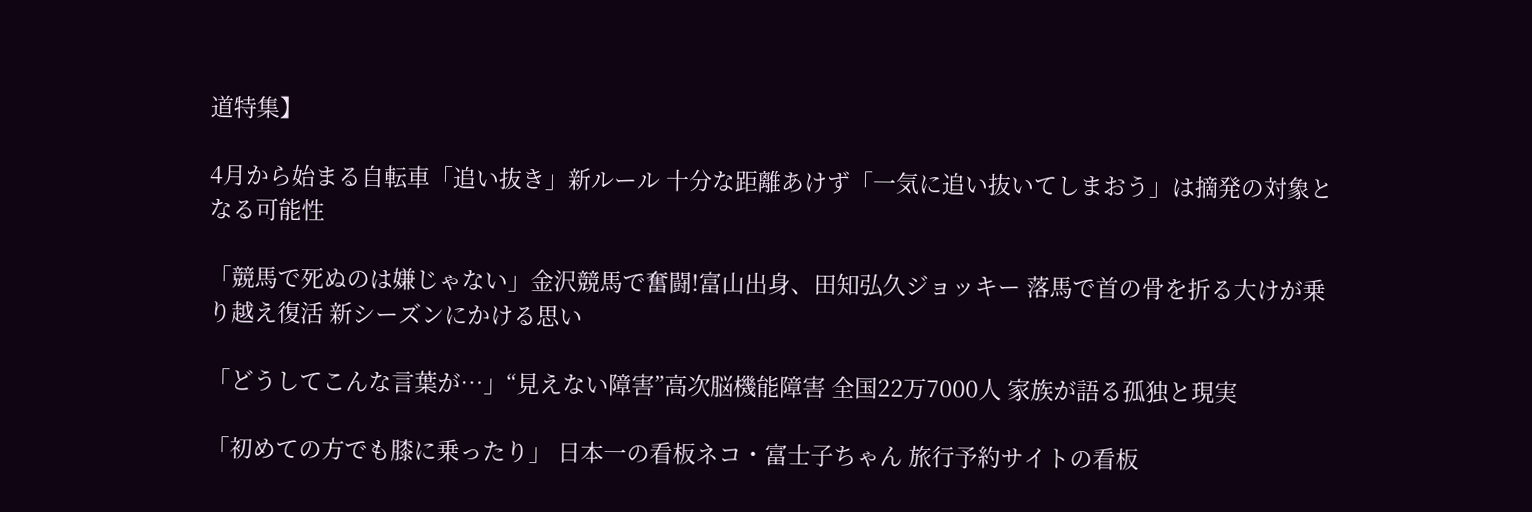道特集】

4月から始まる自転車「追い抜き」新ルール 十分な距離あけず「一気に追い抜いてしまおう」は摘発の対象となる可能性

「競馬で死ぬのは嫌じゃない」金沢競馬で奮闘!富山出身、田知弘久ジョッキー 落馬で首の骨を折る大けが乗り越え復活 新シーズンにかける思い

「どうしてこんな言葉が…」“見えない障害”高次脳機能障害 全国22万7000人 家族が語る孤独と現実

「初めての方でも膝に乗ったり」 日本一の看板ネコ・富士子ちゃん 旅行予約サイトの看板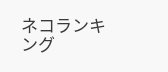ネコランキング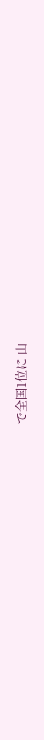で全国1位に 山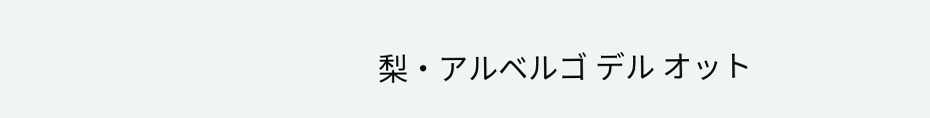梨・アルベルゴ デル オット